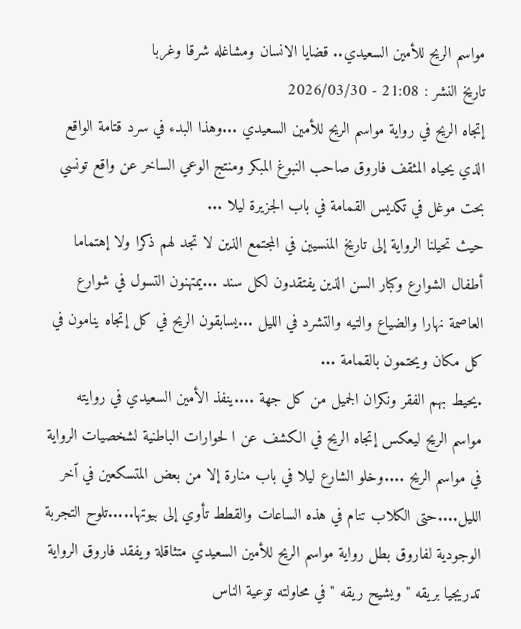مواسم الريح للأمين السعيدي.. قضايا الانسان ومشاغله شرقا وغربا
تاريخ النشر : 21:08 - 2026/03/30
إتجاه الريح في رواية مواسم الريح للأمين السعيدي ...وهذا البدء في سرد قتامة الواقع الذي يحياه المثقف فاروق صاحب النبوغ المبكر ومنتج الوعي الساخر عن واقع تونسي بحت موغل في تكديس القمامة في باب الجزيرة ليلا ...
حيث تحيلنا الرواية إلى تاريخ المنسيين في المجتمع الذين لا تجد لهم ذكرا ولا إهتماما أطفال الشوارع وكبار السن الذين يفتقدون لكل سند ...يمتهنون التسول في شوارع العاصمة نهارا والضياع والتيه والتشرد في الليل ...يسابقون الريح في كل إتجاه ينامون في كل مكان ويحتمون بالقمامة ...
.يحيط بهم الفقر ونكران الجميل من كل جهة ....ينفذ الأمين السعيدي في روايته مواسم الريح ليعكس إتجاه الريح في الكشف عن ا لحوارات الباطنية لشخصيات الرواية في مواسم الريح ....وخلو الشارع ليلا في باب منارة إلا من بعض المتسكعين في ٱخر الليل....حتى الكلاب تنام في هذه الساعات والقطط تأوي إلى بيوتها.....تلوح التجربة الوجودية لفاروق بطل رواية مواسم الريح للأمين السعيدي متثاقلة ويفقد فاروق الرواية تدريجيا بريقه " ويشيح ريقه " في محاولته توعية الناس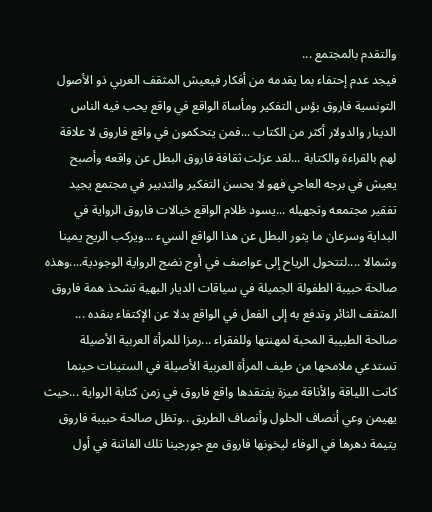والتقدم بالمجتمع ...
فيجد عدم إحتفاء بما يقدمه من أفكار فيعيش المثقف العربي ذو الأصول التونسية فاروق بؤس التفكير ومأساة الواقع في واقع يحب فيه الناس الدينار والدولار أكثر من الكتاب ...فمن يتحكمون في واقع فاروق لا علاقة لهم بالقراءة والكتابة ...لقد عزلت ثقافة فاروق البطل عن واقعه وأصبح يعيش في برجه العاجي فهو لا يحسن التفكير والتدبير في مجتمع يجيد تفقير مجتمعه وتجهيله ...يسود ظلام الواقع خيالات فاروق الرواية في البداية وسرعان ما يثور البطل عن هذا الواقع السيء ...ويركب الريح يمينا وشمالا ....لتتحول الرياح إلى عواصف في أوج نضج الرواية الوجودية....وهذه صالحة حبيبة الطفولة الجميلة في سياقات الديار البهية تشحذ همة فاروق المثقف الثائر وتدفع به إلى الفعل في الواقع بدلا عن الإكتفاء بنقده ...
صالحة الطبيبة المحبة لمهنتها وللفقراء ...رمزا للمرأة العربية الأصيلة تستدعي ملامحها من طيف المرأة العربية الأصيلة في الستينات حينما كانت اللياقة والأناقة ميزة يفتقدها واقع فاروق في زمن كتابة الرواية ...حيث يهيمن وعي أنصاف الحلول وأنصاف الطريق ..وتظل صالحة حبيبة فاروق يتيمة دهرها في الوفاء ليخونها فاروق مع جورجينا تلك الفاتنة في أول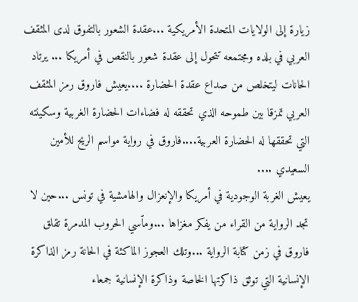زيارة إلى الولايات المتحدة الأمريكية ...عقدة الشعور بالتفوق لدى المثقف العربي في بلده ومجتمعه تتحول إلى عقدة شعور بالنقص في أمريكا ... يرتاد الحانات ليتخلص من صداع عقدة الحضارة ....يعيش فاروق رمز المثقف العربي تمزقا بين طموحه الذي تحققه له فضاءات الحضارة الغربية وسكينته التي تحققها له الحضارة العربية....فاروق في رواية مواسم الريح للأمين السعيدي ....
يعيش الغربة الوجودية في أمريكا والإنعزال والهامشية في تونس ...حين لا تجد الرواية من القراء من يفكر مغزاها ...ومٱسي الحروب المدمرة تقلق فاروق في زمن كتابة الرواية ...وتلك العجوز الماكثة في الحانة رمز الذاكرة الإنسانية التي توثق ذاكرتها الخاصة وذاكرة الإنسانية جمعاء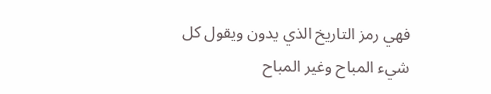فهي رمز التاريخ الذي يدون ويقول كل شيء المباح وغير المباح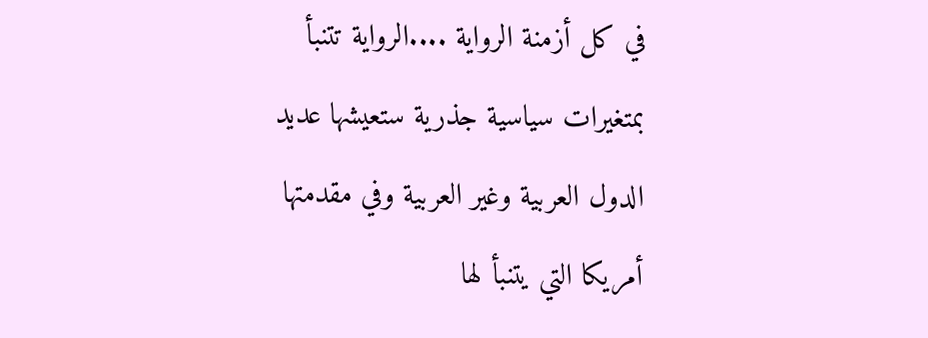في كل أزمنة الرواية ....الرواية تتنبأ بمتغيرات سياسية جذرية ستعيشها عديد الدول العربية وغير العربية وفي مقدمتها أمريكا التي يتنبأ لها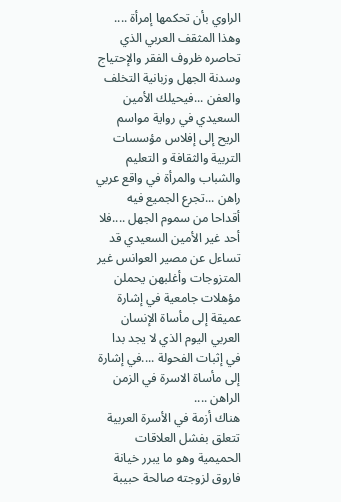الراوي بأن تحكمها إمرأة ....
وهذا المثقف العربي الذي تحاصره ظروف الفقر والإحتياج وسدنة الجهل وزبانية التخلف والعفن ...فيحيلك الأمين السعيدي في رواية مواسم الريح إلى إفلاس مؤسسات التربية والثقافة و التعليم والشباب والمرأة في واقع عربي راهن ...تجرع الجميع فيه أقداحا من سموم الجهل ....فلا أحد غير الأمين السعيدي قد تساءل عن مصير العوانس غير المتزوجات وأغلبهن يحملن مؤهلات جامعية في إشارة عميقة إلى مأساة الإنسان العربي اليوم الذي لا يجد بدا في إثبات الفحولة ....في إشارة إلى مأساة الاسرة في الزمن الراهن ....
هناك أزمة في الأسرة العربية تتعلق بفشل العلاقات الحميمية وهو ما يبرر خيانة فاروق لزوجته صالحة حبيبة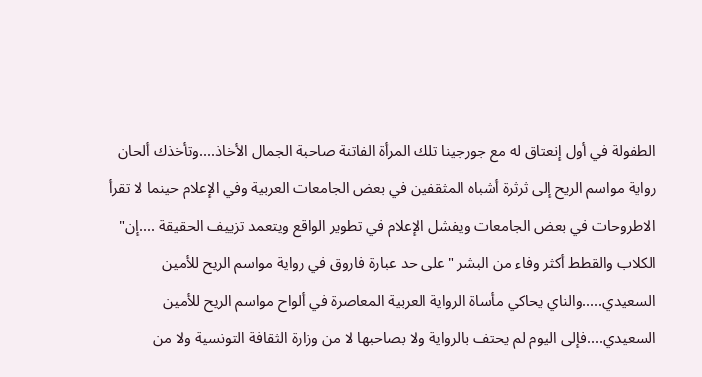الطفولة في أول إنعتاق له مع جورجينا تلك المرأة الفاتنة صاحبة الجمال الأخاذ....وتأخذك ألحان رواية مواسم الريح إلى ثرثرة أشباه المثقفين في بعض الجامعات العربية وفي الإعلام حينما لا تقرأ الاطروحات في بعض الجامعات ويفشل الإعلام في تطوير الواقع ويتعمد تزييف الحقيقة ....إن" الكلاب والقطط أكثر وفاء من البشر "على حد عبارة فاروق في رواية مواسم الريح للأمين السعيدي.....والناي يحاكي مأساة الرواية العربية المعاصرة في ألواح مواسم الريح للأمين السعيدي....فإلى اليوم لم يحتف بالرواية ولا بصاحبها لا من وزارة الثقافة التونسية ولا من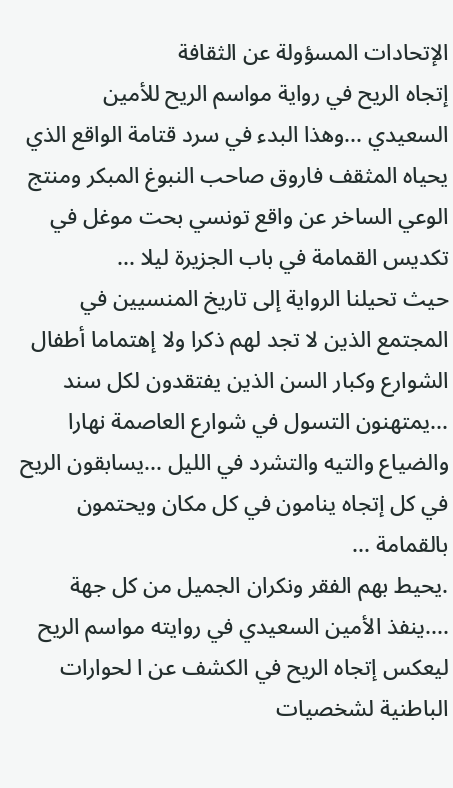الإتحادات المسؤولة عن الثقافة
إتجاه الريح في رواية مواسم الريح للأمين السعيدي ...وهذا البدء في سرد قتامة الواقع الذي يحياه المثقف فاروق صاحب النبوغ المبكر ومنتج الوعي الساخر عن واقع تونسي بحت موغل في تكديس القمامة في باب الجزيرة ليلا ...
حيث تحيلنا الرواية إلى تاريخ المنسيين في المجتمع الذين لا تجد لهم ذكرا ولا إهتماما أطفال الشوارع وكبار السن الذين يفتقدون لكل سند ...يمتهنون التسول في شوارع العاصمة نهارا والضياع والتيه والتشرد في الليل ...يسابقون الريح في كل إتجاه ينامون في كل مكان ويحتمون بالقمامة ...
.يحيط بهم الفقر ونكران الجميل من كل جهة ....ينفذ الأمين السعيدي في روايته مواسم الريح ليعكس إتجاه الريح في الكشف عن ا لحوارات الباطنية لشخصيات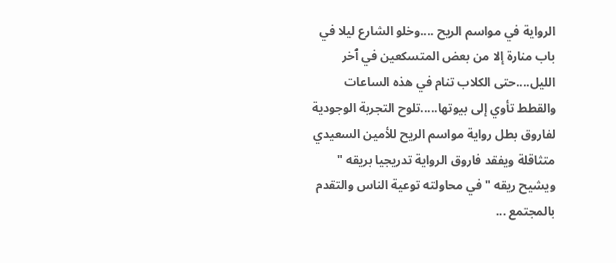الرواية في مواسم الريح ....وخلو الشارع ليلا في باب منارة إلا من بعض المتسكعين في ٱخر الليل....حتى الكلاب تنام في هذه الساعات والقطط تأوي إلى بيوتها.....تلوح التجربة الوجودية لفاروق بطل رواية مواسم الريح للأمين السعيدي متثاقلة ويفقد فاروق الرواية تدريجيا بريقه " ويشيح ريقه " في محاولته توعية الناس والتقدم بالمجتمع ...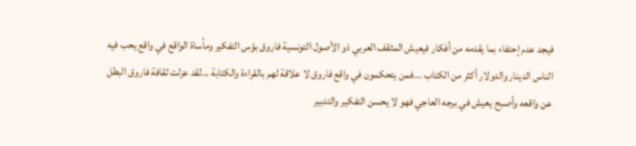فيجد عدم إحتفاء بما يقدمه من أفكار فيعيش المثقف العربي ذو الأصول التونسية فاروق بؤس التفكير ومأساة الواقع في واقع يحب فيه الناس الدينار والدولار أكثر من الكتاب ...فمن يتحكمون في واقع فاروق لا علاقة لهم بالقراءة والكتابة ...لقد عزلت ثقافة فاروق البطل عن واقعه وأصبح يعيش في برجه العاجي فهو لا يحسن التفكير والتدبير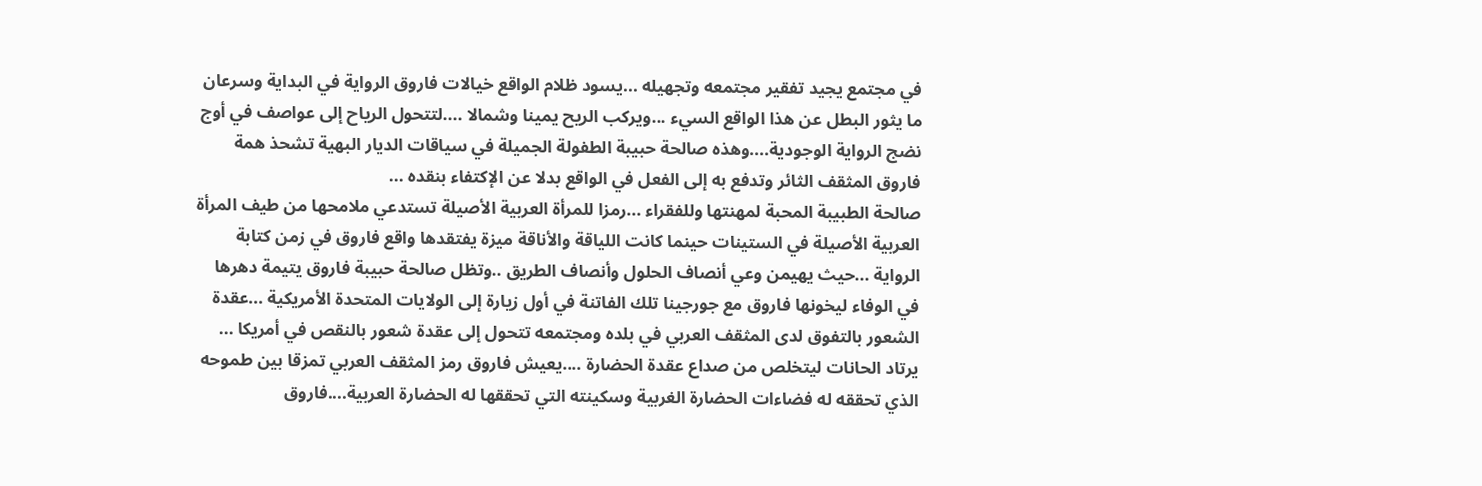في مجتمع يجيد تفقير مجتمعه وتجهيله ...يسود ظلام الواقع خيالات فاروق الرواية في البداية وسرعان ما يثور البطل عن هذا الواقع السيء ...ويركب الريح يمينا وشمالا ....لتتحول الرياح إلى عواصف في أوج نضج الرواية الوجودية....وهذه صالحة حبيبة الطفولة الجميلة في سياقات الديار البهية تشحذ همة فاروق المثقف الثائر وتدفع به إلى الفعل في الواقع بدلا عن الإكتفاء بنقده ...
صالحة الطبيبة المحبة لمهنتها وللفقراء ...رمزا للمرأة العربية الأصيلة تستدعي ملامحها من طيف المرأة العربية الأصيلة في الستينات حينما كانت اللياقة والأناقة ميزة يفتقدها واقع فاروق في زمن كتابة الرواية ...حيث يهيمن وعي أنصاف الحلول وأنصاف الطريق ..وتظل صالحة حبيبة فاروق يتيمة دهرها في الوفاء ليخونها فاروق مع جورجينا تلك الفاتنة في أول زيارة إلى الولايات المتحدة الأمريكية ...عقدة الشعور بالتفوق لدى المثقف العربي في بلده ومجتمعه تتحول إلى عقدة شعور بالنقص في أمريكا ... يرتاد الحانات ليتخلص من صداع عقدة الحضارة ....يعيش فاروق رمز المثقف العربي تمزقا بين طموحه الذي تحققه له فضاءات الحضارة الغربية وسكينته التي تحققها له الحضارة العربية....فاروق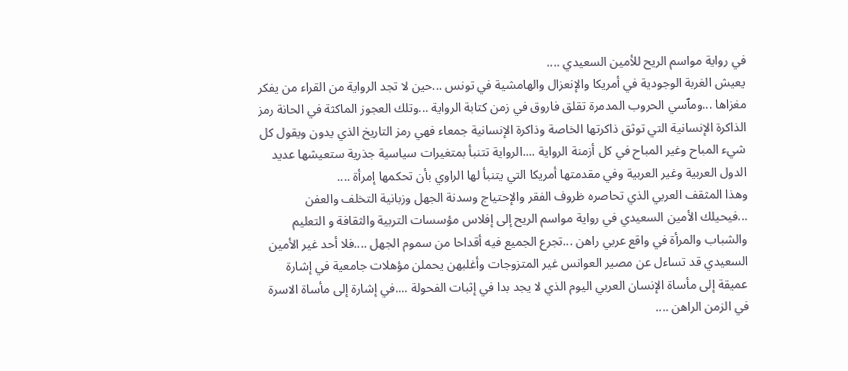في رواية مواسم الريح للأمين السعيدي ....
يعيش الغربة الوجودية في أمريكا والإنعزال والهامشية في تونس ...حين لا تجد الرواية من القراء من يفكر مغزاها ...ومٱسي الحروب المدمرة تقلق فاروق في زمن كتابة الرواية ...وتلك العجوز الماكثة في الحانة رمز الذاكرة الإنسانية التي توثق ذاكرتها الخاصة وذاكرة الإنسانية جمعاء فهي رمز التاريخ الذي يدون ويقول كل شيء المباح وغير المباح في كل أزمنة الرواية ....الرواية تتنبأ بمتغيرات سياسية جذرية ستعيشها عديد الدول العربية وغير العربية وفي مقدمتها أمريكا التي يتنبأ لها الراوي بأن تحكمها إمرأة ....
وهذا المثقف العربي الذي تحاصره ظروف الفقر والإحتياج وسدنة الجهل وزبانية التخلف والعفن ...فيحيلك الأمين السعيدي في رواية مواسم الريح إلى إفلاس مؤسسات التربية والثقافة و التعليم والشباب والمرأة في واقع عربي راهن ...تجرع الجميع فيه أقداحا من سموم الجهل ....فلا أحد غير الأمين السعيدي قد تساءل عن مصير العوانس غير المتزوجات وأغلبهن يحملن مؤهلات جامعية في إشارة عميقة إلى مأساة الإنسان العربي اليوم الذي لا يجد بدا في إثبات الفحولة ....في إشارة إلى مأساة الاسرة في الزمن الراهن ....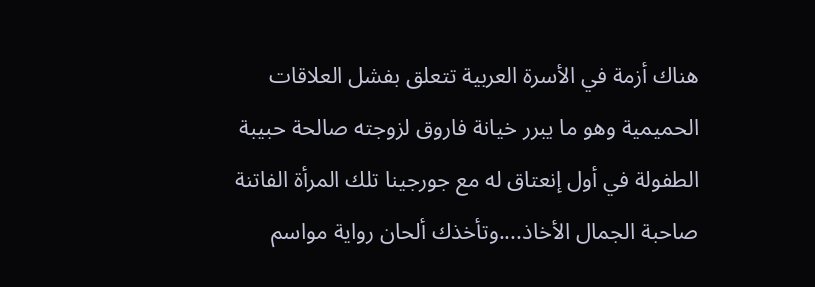هناك أزمة في الأسرة العربية تتعلق بفشل العلاقات الحميمية وهو ما يبرر خيانة فاروق لزوجته صالحة حبيبة الطفولة في أول إنعتاق له مع جورجينا تلك المرأة الفاتنة صاحبة الجمال الأخاذ....وتأخذك ألحان رواية مواسم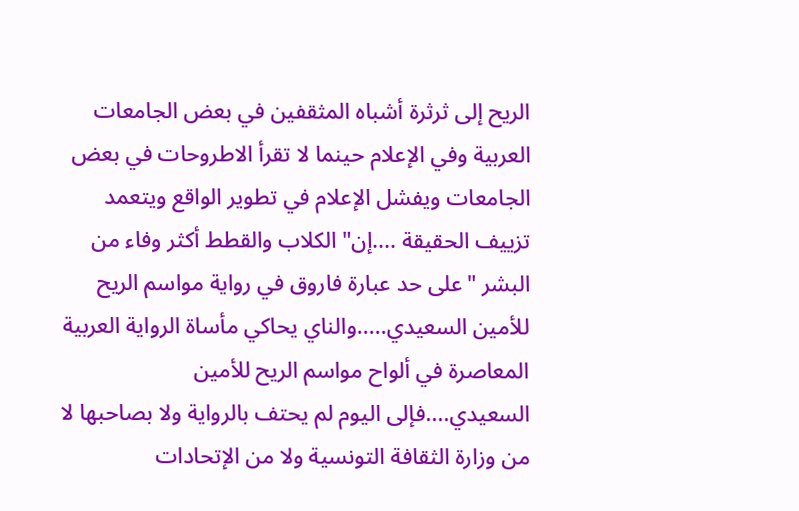الريح إلى ثرثرة أشباه المثقفين في بعض الجامعات العربية وفي الإعلام حينما لا تقرأ الاطروحات في بعض الجامعات ويفشل الإعلام في تطوير الواقع ويتعمد تزييف الحقيقة ....إن" الكلاب والقطط أكثر وفاء من البشر "على حد عبارة فاروق في رواية مواسم الريح للأمين السعيدي.....والناي يحاكي مأساة الرواية العربية المعاصرة في ألواح مواسم الريح للأمين السعيدي....فإلى اليوم لم يحتف بالرواية ولا بصاحبها لا من وزارة الثقافة التونسية ولا من الإتحادات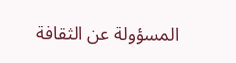المسؤولة عن الثقافة